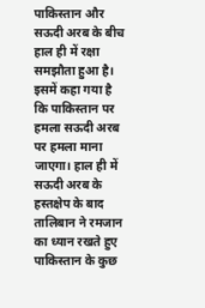पाकिस्तान और सऊदी अरब के बीच हाल ही में रक्षा समझौता हुआ है। इसमें कहा गया है कि पाकिस्तान पर हमला सऊदी अरब पर हमला माना जाएगा। हाल ही में सऊदी अरब के हस्तक्षेप के बाद तालिबान ने रमजान का ध्यान रखते हुए पाकिस्तान के कुछ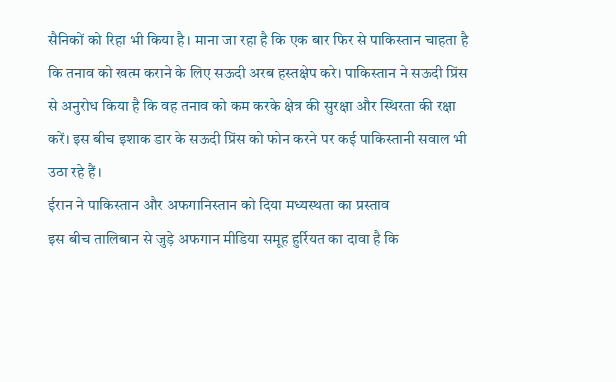सैनिकों को रिहा भी किया है। माना जा रहा है कि एक बार फिर से पाकिस्तान चाहता है कि तनाव को खत्म कराने के लिए सऊदी अरब हस्तक्षेप करे। पाकिस्तान ने सऊदी प्रिंस से अनुरोध किया है कि वह तनाव को कम करके क्षेत्र की सुरक्षा और स्थिरता की रक्षा करें। इस बीच इशाक डार के सऊदी प्रिंस को फोन करने पर कई पाकिस्तानी सवाल भी उठा रहे हैं।
ईरान ने पाकिस्तान और अफगानिस्तान को दिया मध्यस्थता का प्रस्ताव
इस बीच तालिबान से जुड़े अफगान मीडिया समूह हुर्रियत का दावा है कि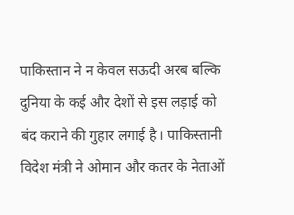पाकिस्तान ने न केवल सऊदी अरब बल्कि दुनिया के कई और देशों से इस लड़ाई को बंद कराने की गुहार लगाई है। पाकिस्तानी विदेश मंत्री ने ओमान और कतर के नेताओं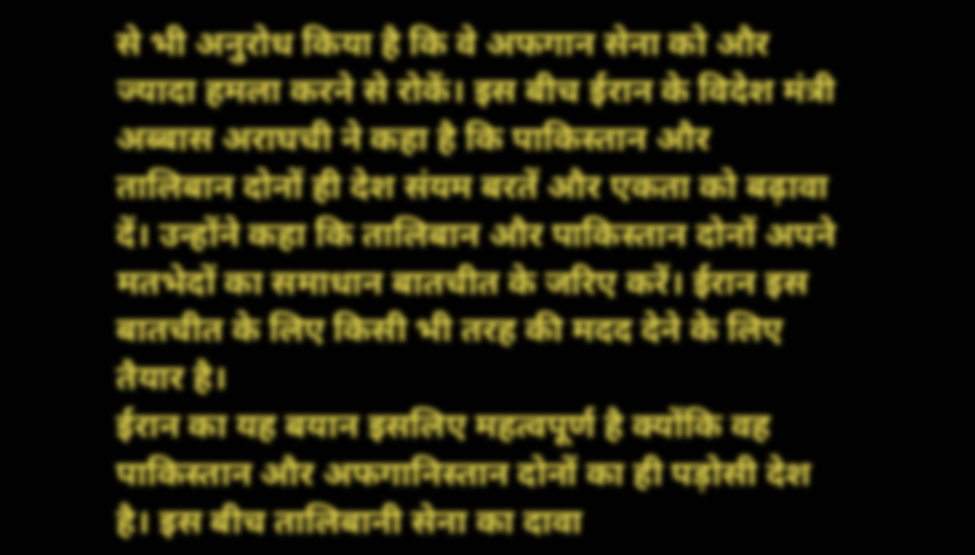से भी अनुरोध किया है कि वे अफगान सेना को और ज्यादा हमला करने से रोकें। इस बीच ईरान के विदेश मंत्री अब्बास अराघची ने कहा है कि पाकिस्तान और तालिबान दोनों ही देश संयम बरतें और एकता को बढ़ावा दें। उन्होंने कहा कि तालिबान और पाकिस्तान दोनों अपने मतभेदों का समाधान बातचीत के जरिए करें। ईरान इस बातचीत के लिए किसी भी तरह की मदद देने के लिए तैयार है।
ईरान का यह बयान इसलिए महत्वपूर्ण है क्योंकि वह पाकिस्तान और अफगानिस्तान दोनों का ही पड़ोसी देश है। इस बीच तालिबानी सेना का दावा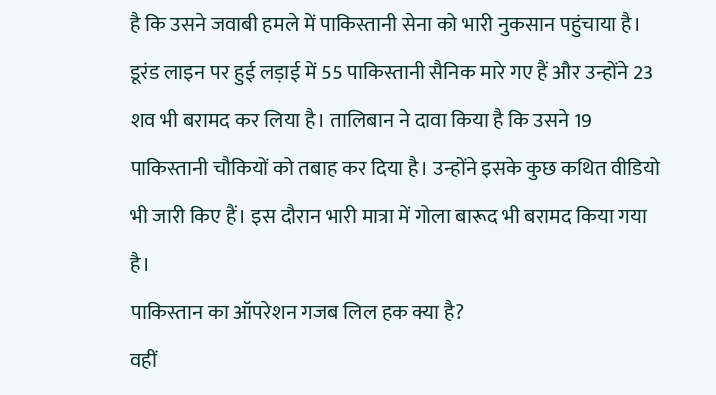है कि उसने जवाबी हमले में पाकिस्तानी सेना को भारी नुकसान पहुंचाया है। डूरंड लाइन पर हुई लड़ाई में 55 पाकिस्तानी सैनिक मारे गए हैं और उन्होंने 23 शव भी बरामद कर लिया है। तालिबान ने दावा किया है कि उसने 19 पाकिस्तानी चौकियों को तबाह कर दिया है। उन्होंने इसके कुछ कथित वीडियो भी जारी किए हैं। इस दौरान भारी मात्रा में गोला बारूद भी बरामद किया गया है।
पाकिस्तान का ऑपरेशन गजब लिल हक क्या है?
वहीं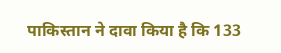पाकिस्तान ने दावा किया है कि 133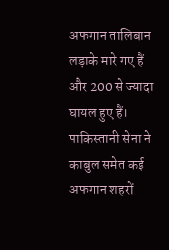अफगान तालिबान लड़ाके मारे गए हैं और 200 से ज्यादा घायल हुए हैं। पाकिस्तानी सेना ने काबुल समेत कई अफगान शहरों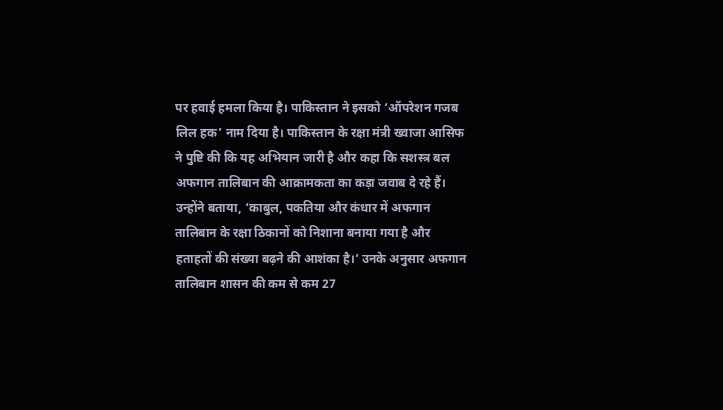पर हवाई हमला किया है। पाकिस्तान ने इसको ‘ऑपरेशन गजब लिल हक’ नाम दिया है। पाकिस्तान के रक्षा मंत्री ख्वाजा आसिफ ने पुष्टि की कि यह अभियान जारी है और कहा कि सशस्त्र बल अफगान तालिबान की आक्रामकता का कड़ा जवाब दे रहे हैं। उन्होंने बताया, ‘काबुल, पकतिया और कंधार में अफगान तालिबान के रक्षा ठिकानों को निशाना बनाया गया है और हताहतों की संख्या बढ़ने की आशंका है।’ उनके अनुसार अफगान तालिबान शासन की कम से कम 27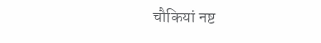चौकियां नष्ट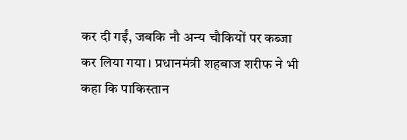कर दी गईं, जबकि नौ अन्य चौकियों पर कब्जा कर लिया गया। प्रधानमंत्री शहबाज शरीफ ने भी कहा कि पाकिस्तान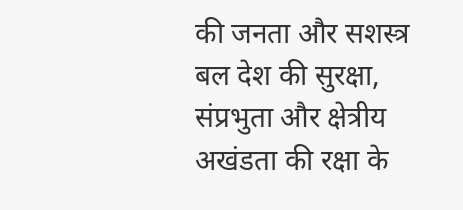की जनता और सशस्त्र बल देश की सुरक्षा, संप्रभुता और क्षेत्रीय अखंडता की रक्षा के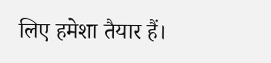लिए हमेशा तैयार हैं।